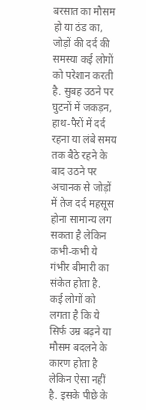बरसात का मौसम हो या ठंड का, जोड़ों की दर्द की समस्या कई लोगों को परेशान करती है. सुबह उठने पर घुटनों में जकड़न, हाथ-पैरों में दर्द रहना या लंबे समय तक बैठे रहने के बाद उठने पर अचानक से जोड़ों में तेज दर्द महसूस होना सामान्य लग सकता है लेकिन कभी-कभी ये गंभीर बीमारी का संकेत होता है. कई लोगों को लगता है कि ये सिर्फ उम्र बढ़ने या मौसम बदलने के कारण होता है लेकिन ऐसा नहीं है. इसके पीछे के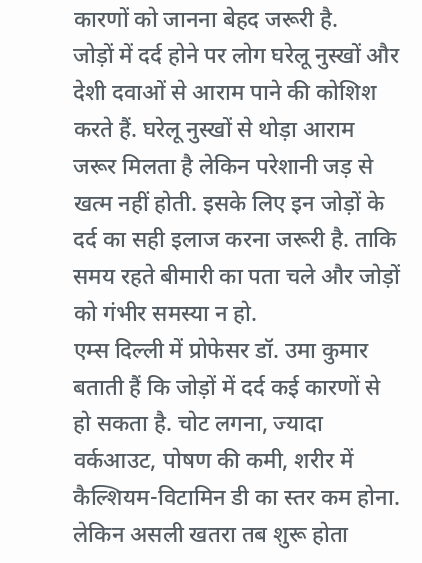कारणों को जानना बेहद जरूरी है.
जोड़ों में दर्द होने पर लोग घरेलू नुस्खों और देशी दवाओं से आराम पाने की कोशिश करते हैं. घरेलू नुस्खों से थोड़ा आराम जरूर मिलता है लेकिन परेशानी जड़ से खत्म नहीं होती. इसके लिए इन जोड़ों के दर्द का सही इलाज करना जरूरी है. ताकि समय रहते बीमारी का पता चले और जोड़ों को गंभीर समस्या न हो.
एम्स दिल्ली में प्रोफेसर डॉ. उमा कुमार बताती हैं कि जोड़ों में दर्द कई कारणों से हो सकता है. चोट लगना, ज्यादा वर्कआउट, पोषण की कमी, शरीर में कैल्शियम-विटामिन डी का स्तर कम होना. लेकिन असली खतरा तब शुरू होता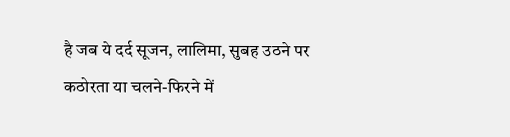है जब ये दर्द सूजन, लालिमा, सुबह उठने पर कठोरता या चलने-फिरने में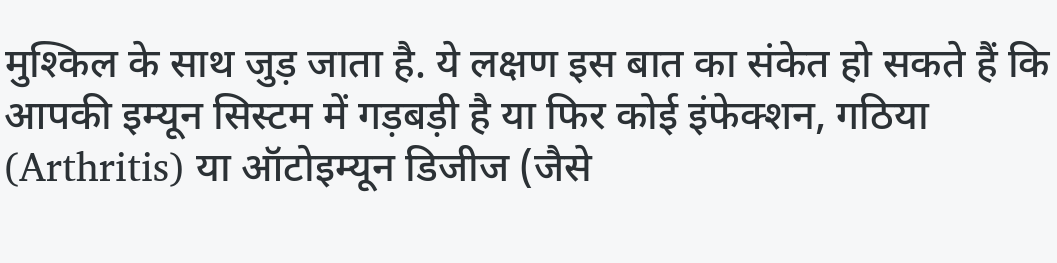मुश्किल के साथ जुड़ जाता है. ये लक्षण इस बात का संकेत हो सकते हैं कि आपकी इम्यून सिस्टम में गड़बड़ी है या फिर कोई इंफेक्शन, गठिया (Arthritis) या ऑटोइम्यून डिजीज (जैसे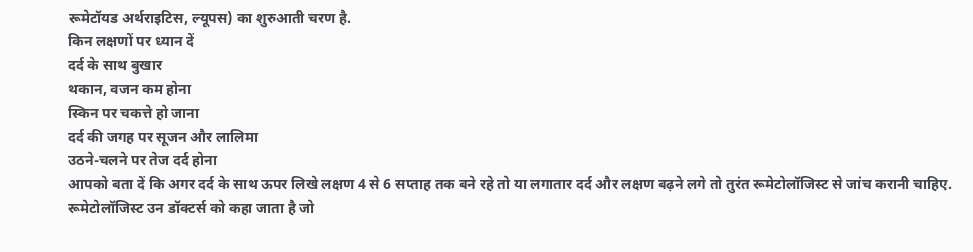रूमेटॉयड अर्थराइटिस, ल्यूपस) का शुरुआती चरण है.
किन लक्षणों पर ध्यान दें
दर्द के साथ बुखार
थकान, वजन कम होना
स्किन पर चकत्ते हो जाना
दर्द की जगह पर सूजन और लालिमा
उठने-चलने पर तेज दर्द होना
आपको बता दें कि अगर दर्द के साथ ऊपर लिखे लक्षण 4 से 6 सप्ताह तक बने रहे तो या लगातार दर्द और लक्षण बढ़ने लगे तो तुरंत रूमेटोलॉजिस्ट से जांच करानी चाहिए. रूमेटोलॉजिस्ट उन डॉक्टर्स को कहा जाता है जो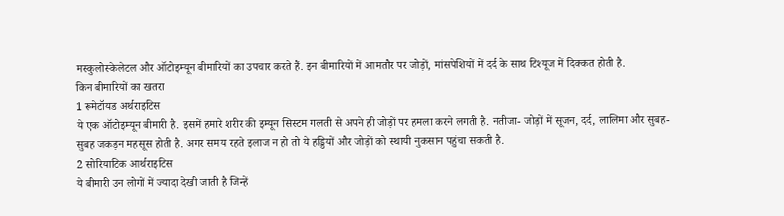मस्कुलोस्केलेटल और ऑटोइम्यून बीमारियों का उपचार करते हैं. इन बीमारियों में आमतौर पर जोड़ों, मांसपेशियों में दर्द के साथ टिश्यूज में दिक्कत होती है.
किन बीमारियों का खतरा
1 रूमेटॉयड अर्थराइटिस
ये एक ऑटोइम्यून बीमारी है. इसमें हमारे शरीर की इम्यून सिस्टम गलती से अपने ही जोड़ों पर हमला करने लगती है. नतीजा- जोड़ों में सूजन, दर्द, लालिमा और सुबह-सुबह जकड़न महसूस होती है. अगर समय रहते इलाज न हो तो ये हड्डियों और जोड़ों को स्थायी नुकसान पहुंचा सकती है.
2 सोरियाटिक आर्थराइटिस
ये बीमारी उन लोगों में ज्यादा देखी जाती है जिन्हें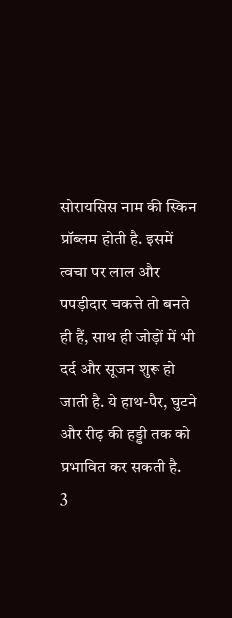सोरायसिस नाम की स्किन प्रॉब्लम होती है. इसमें त्वचा पर लाल और पपड़ीदार चकत्ते तो बनते ही हैं, साथ ही जोड़ों में भी दर्द और सूजन शुरू हो जाती है. ये हाथ-पैर, घुटने और रीढ़ की हड्डी तक को प्रभावित कर सकती है.
3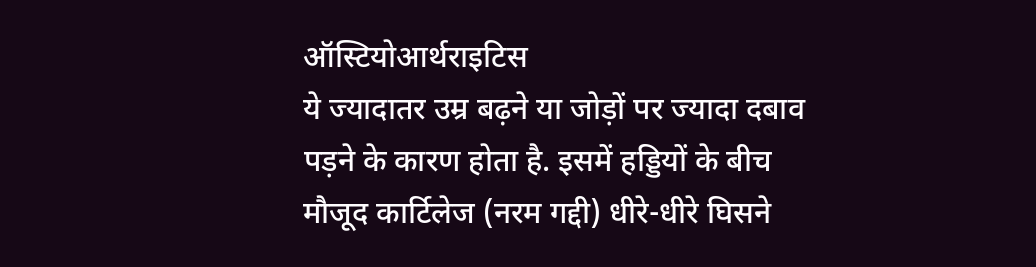ऑस्टियोआर्थराइटिस
ये ज्यादातर उम्र बढ़ने या जोड़ों पर ज्यादा दबाव पड़ने के कारण होता है. इसमें हड्डियों के बीच मौजूद कार्टिलेज (नरम गद्दी) धीरे-धीरे घिसने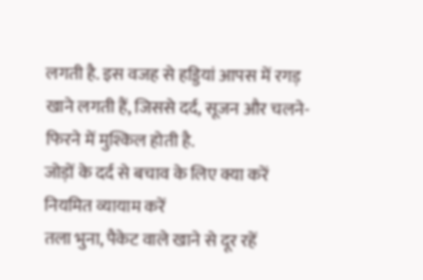लगती है. इस वजह से हड्डियां आपस में रगड़ खाने लगती हैं, जिससे दर्द, सूजन और चलने-फिरने में मुश्किल होती है.
जोड़ों के दर्द से बचाव के लिए क्या करें
नियमित व्यायाम करें
तला भुना, पैकेट वाले खाने से दूर रहें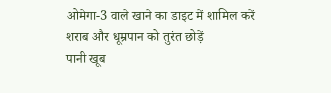ओमेगा-3 वाले खाने का डाइट में शामिल करें
शराब और धूम्रपान को तुरंत छोड़ें
पानी खूब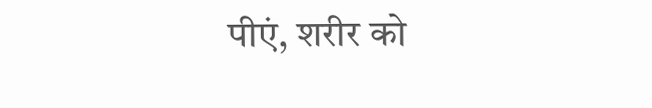पीएं, शरीर को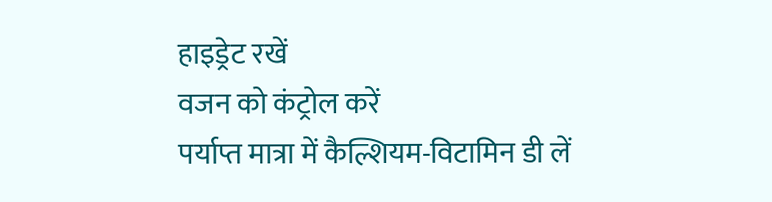हाइड्रेट रखें
वजन को कंट्रोल करें
पर्याप्त मात्रा में कैल्शियम-विटामिन डी लें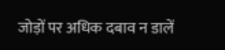जोड़ों पर अधिक दबाव न डालें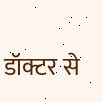डॉक्टर से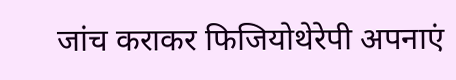जांच कराकर फिजियोथेरेपी अपनाएं